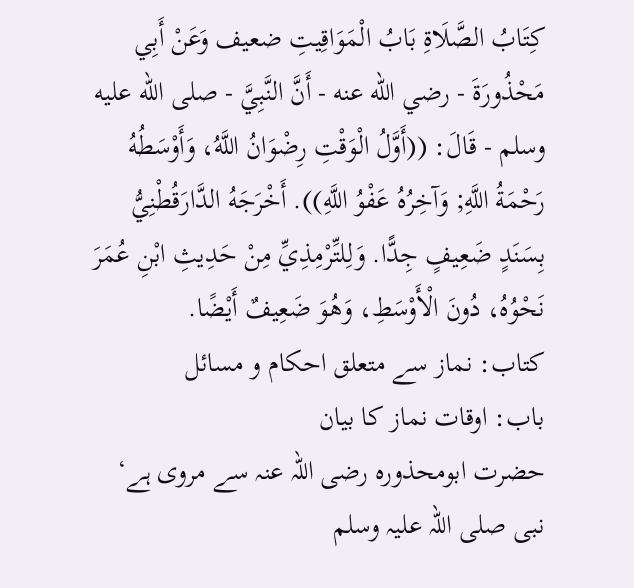كِتَابُ الصَّلَاةِ بَابُ الْمَوَاقِيتِ ضعيف وَعَنْ أَبِي مَحْذُورَةَ - رضي الله عنه - أَنَّ النَّبِيَّ - صلى الله عليه وسلم - قَالَ: ((أَوَّلُ الْوَقْتِ رِضْوَانُ اللَّهُ، وَأَوْسَطُهُ رَحْمَةُ اللَّهِ; وَآخِرُهُ عَفْوُ اللَّهِ)). أَخْرَجَهُ الدَّارَقُطْنِيُّ بِسَنَدٍ ضَعِيفٍ جِدًّا. وَلِلتِّرْمِذِيِّ مِنْ حَدِيثِ ابْنِ عُمَرَ نَحْوُهُ، دُونَ الْأَوْسَطِ، وَهُوَ ضَعِيفٌ أَيْضًا.
کتاب: نماز سے متعلق احکام و مسائل
باب: اوقات نماز کا بیان
حضرت ابومحذورہ رضی اللہ عنہ سے مروی ہے‘ نبی صلی اللہ علیہ وسلم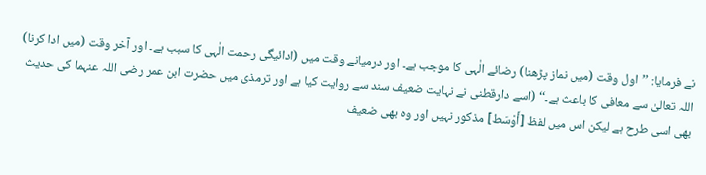نے فرمایا: ’’اول وقت (میں نماز پڑھنا) رضائے الٰہی کا موجب ہے۔ اور درمیانے وقت میں (ادائیگی رحمت الٰہی کا سبب ہے۔ اور آخر وقت (میں ادا کرنا) اللہ تعالیٰ سے معافی کا باعث ہے۔‘‘ (اسے دارقطنی نے نہایت ضعیف سند سے روایت کیا ہے اور ترمذی میں حضرت ابن عمر رضی اللہ عنہما کی حدیث بھی اسی طرح ہے لیکن اس میں لفظ [أَوْسَط] مذکور نہیں اور وہ بھی ضعیف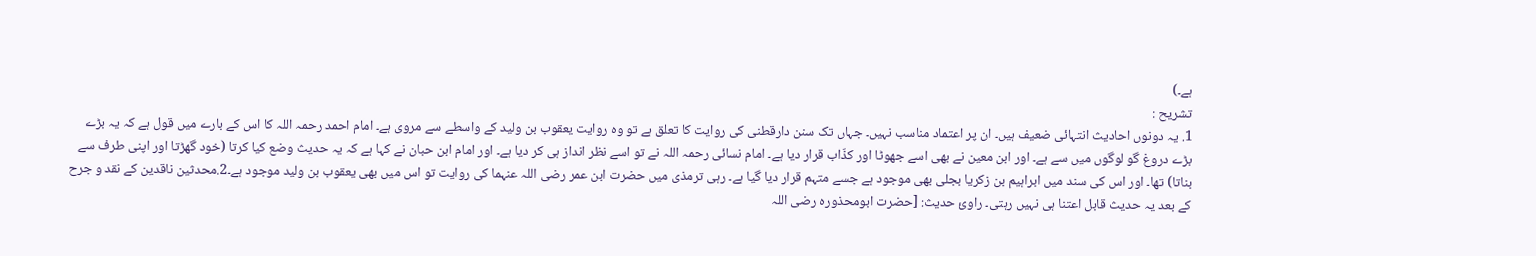ہے۔)
تشریح :
1. یہ دونوں احادیث انتہائی ضعیف ہیں۔ ان پر اعتماد مناسب نہیں۔ جہاں تک سنن دارقطنی کی روایت کا تعلق ہے تو وہ روایت یعقوب بن ولید کے واسطے سے مروی ہے۔ امام احمد رحمہ اللہ کا اس کے بارے میں قول ہے کہ یہ بڑے بڑے دروغ گو لوگوں میں سے ہے۔ اور ابن معین نے بھی اسے جھوٹا اور کذّاب قرار دیا ہے۔ امام نسائی رحمہ اللہ نے تو اسے نظر انداز ہی کر دیا ہے۔ اور امام ابن حبان نے کہا ہے کہ یہ حدیث وضع کیا کرتا (خود گھڑتا اور اپنی طرف سے بناتا) تھا۔ اور اس کی سند میں ابراہیم بن زکریا بجلی بھی موجود ہے جسے متہم قرار دیا گیا ہے۔ رہی ترمذی میں حضرت ابن عمر رضی اللہ عنہما کی روایت تو اس میں بھی یعقوب بن ولید موجود ہے۔2.محدثین ناقدین کے نقد و جرح کے بعد یہ حدیث قابل اعتنا ہی نہیں رہتی۔ راوئ حدیث: [حضرت ابومحذورہ رضی اللہ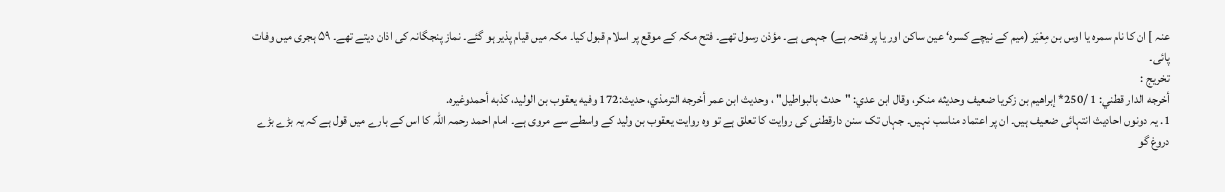عنہ ] ان کا نام سمرہ یا اوس بن مِعْیَر (میم کے نیچے کسرہ‘ عین ساکن اور یا پر فتحہ ہے) جہمی ہے۔ مؤذن رسول تھے۔ فتح مکہ کے موقع پر اسلام قبول کیا۔ مکہ میں قیام پذیر ہو گئے۔ نماز پنجگانہ کی اذان دیتے تھے۔ ۵۹ ہجری میں وفات پائی۔
تخریج :
أخرجه الدار قطني: 1 /250* إبراهيم بن زكريا ضعيف وحديثه منكر، وقال ابن عدي: "حدث بالبواطيل" ، وحديث ابن عمر أخرجه الترمذي، حديث:172 وفيه يعقوب بن الوليد، كذبه أحمدوغيره.
1. یہ دونوں احادیث انتہائی ضعیف ہیں۔ ان پر اعتماد مناسب نہیں۔ جہاں تک سنن دارقطنی کی روایت کا تعلق ہے تو وہ روایت یعقوب بن ولید کے واسطے سے مروی ہے۔ امام احمد رحمہ اللہ کا اس کے بارے میں قول ہے کہ یہ بڑے بڑے دروغ گو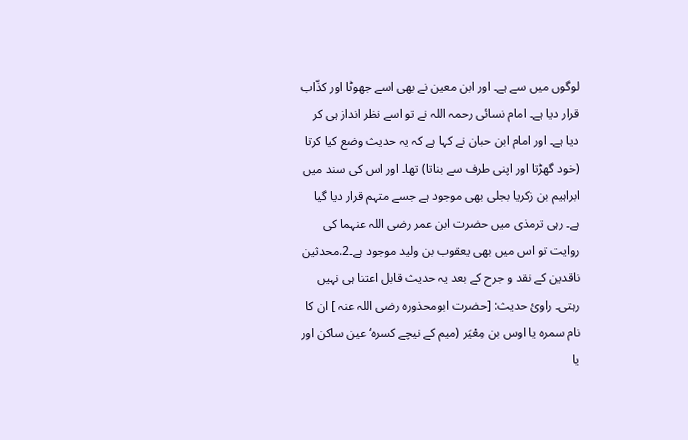لوگوں میں سے ہے۔ اور ابن معین نے بھی اسے جھوٹا اور کذّاب قرار دیا ہے۔ امام نسائی رحمہ اللہ نے تو اسے نظر انداز ہی کر دیا ہے۔ اور امام ابن حبان نے کہا ہے کہ یہ حدیث وضع کیا کرتا (خود گھڑتا اور اپنی طرف سے بناتا) تھا۔ اور اس کی سند میں ابراہیم بن زکریا بجلی بھی موجود ہے جسے متہم قرار دیا گیا ہے۔ رہی ترمذی میں حضرت ابن عمر رضی اللہ عنہما کی روایت تو اس میں بھی یعقوب بن ولید موجود ہے۔2.محدثین ناقدین کے نقد و جرح کے بعد یہ حدیث قابل اعتنا ہی نہیں رہتی۔ راوئ حدیث: [حضرت ابومحذورہ رضی اللہ عنہ ] ان کا نام سمرہ یا اوس بن مِعْیَر (میم کے نیچے کسرہ‘ عین ساکن اور یا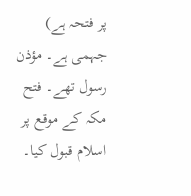پر فتحہ ہے) جہمی ہے۔ مؤذن رسول تھے۔ فتح مکہ کے موقع پر اسلام قبول کیا۔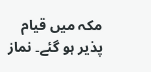مکہ میں قیام پذیر ہو گئے۔ نماز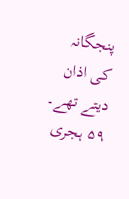پنجگانہ کی اذان دیتے تھے۔ ۵۹ ہجری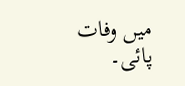میں وفات پائی۔